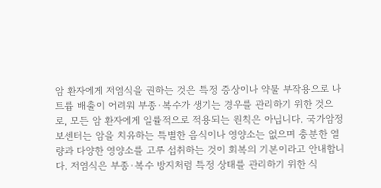암 환자에게 저염식을 권하는 것은 특정 증상이나 약물 부작용으로 나트륨 배출이 어려워 부종·복수가 생기는 경우를 관리하기 위한 것으로, 모든 암 환자에게 일률적으로 적용되는 원칙은 아닙니다. 국가암정보센터는 암을 치유하는 특별한 음식이나 영양소는 없으며 충분한 열량과 다양한 영양소를 고루 섭취하는 것이 회복의 기본이라고 안내합니다. 저염식은 부종·복수 방지처럼 특정 상태를 관리하기 위한 식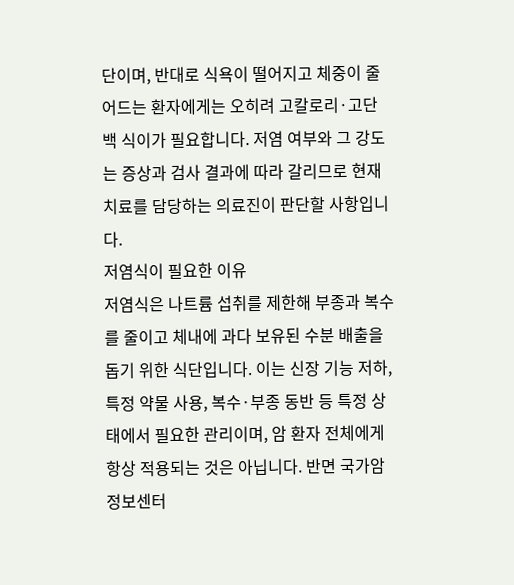단이며, 반대로 식욕이 떨어지고 체중이 줄어드는 환자에게는 오히려 고칼로리·고단백 식이가 필요합니다. 저염 여부와 그 강도는 증상과 검사 결과에 따라 갈리므로 현재 치료를 담당하는 의료진이 판단할 사항입니다.
저염식이 필요한 이유
저염식은 나트륨 섭취를 제한해 부종과 복수를 줄이고 체내에 과다 보유된 수분 배출을 돕기 위한 식단입니다. 이는 신장 기능 저하, 특정 약물 사용, 복수·부종 동반 등 특정 상태에서 필요한 관리이며, 암 환자 전체에게 항상 적용되는 것은 아닙니다. 반면 국가암정보센터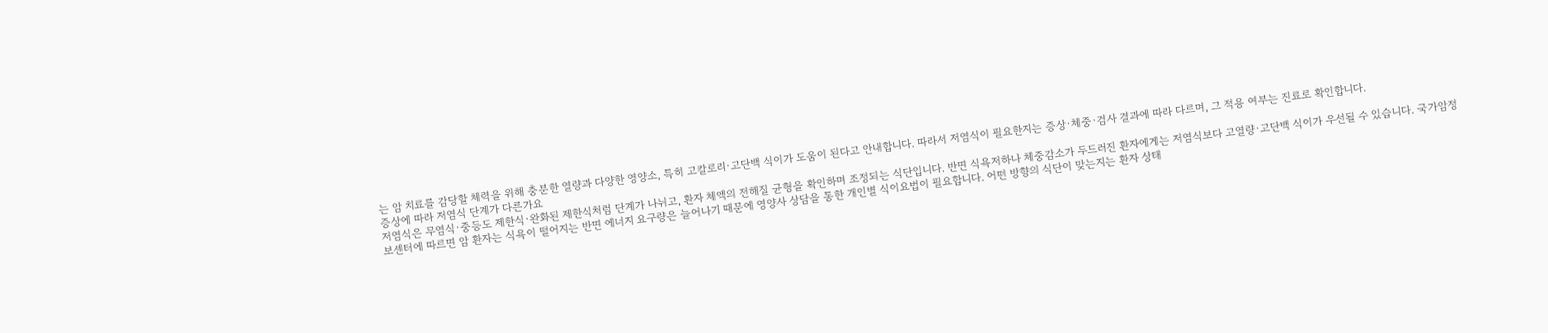는 암 치료를 감당할 체력을 위해 충분한 열량과 다양한 영양소, 특히 고칼로리·고단백 식이가 도움이 된다고 안내합니다. 따라서 저염식이 필요한지는 증상·체중·검사 결과에 따라 다르며, 그 적용 여부는 진료로 확인합니다.
증상에 따라 저염식 단계가 다른가요
저염식은 무염식·중등도 제한식·완화된 제한식처럼 단계가 나뉘고, 환자 체액의 전해질 균형을 확인하며 조정되는 식단입니다. 반면 식욕저하나 체중감소가 두드러진 환자에게는 저염식보다 고열량·고단백 식이가 우선될 수 있습니다. 국가암정보센터에 따르면 암 환자는 식욕이 떨어지는 반면 에너지 요구량은 늘어나기 때문에 영양사 상담을 통한 개인별 식이요법이 필요합니다. 어떤 방향의 식단이 맞는지는 환자 상태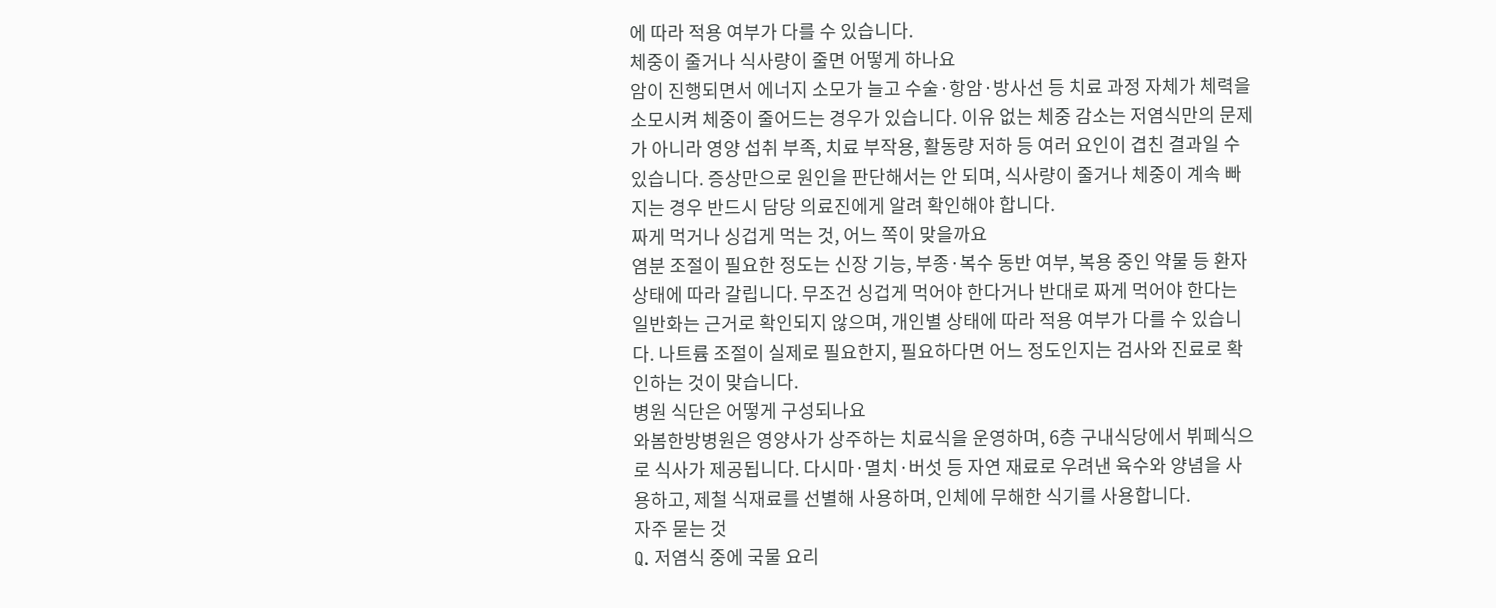에 따라 적용 여부가 다를 수 있습니다.
체중이 줄거나 식사량이 줄면 어떻게 하나요
암이 진행되면서 에너지 소모가 늘고 수술·항암·방사선 등 치료 과정 자체가 체력을 소모시켜 체중이 줄어드는 경우가 있습니다. 이유 없는 체중 감소는 저염식만의 문제가 아니라 영양 섭취 부족, 치료 부작용, 활동량 저하 등 여러 요인이 겹친 결과일 수 있습니다. 증상만으로 원인을 판단해서는 안 되며, 식사량이 줄거나 체중이 계속 빠지는 경우 반드시 담당 의료진에게 알려 확인해야 합니다.
짜게 먹거나 싱겁게 먹는 것, 어느 쪽이 맞을까요
염분 조절이 필요한 정도는 신장 기능, 부종·복수 동반 여부, 복용 중인 약물 등 환자 상태에 따라 갈립니다. 무조건 싱겁게 먹어야 한다거나 반대로 짜게 먹어야 한다는 일반화는 근거로 확인되지 않으며, 개인별 상태에 따라 적용 여부가 다를 수 있습니다. 나트륨 조절이 실제로 필요한지, 필요하다면 어느 정도인지는 검사와 진료로 확인하는 것이 맞습니다.
병원 식단은 어떻게 구성되나요
와봄한방병원은 영양사가 상주하는 치료식을 운영하며, 6층 구내식당에서 뷔페식으로 식사가 제공됩니다. 다시마·멸치·버섯 등 자연 재료로 우려낸 육수와 양념을 사용하고, 제철 식재료를 선별해 사용하며, 인체에 무해한 식기를 사용합니다.
자주 묻는 것
Q. 저염식 중에 국물 요리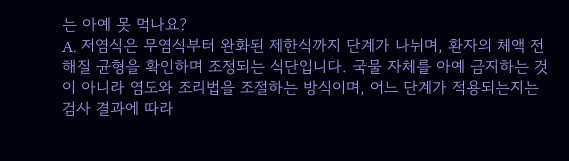는 아예 못 먹나요?
A. 저염식은 무염식부터 완화된 제한식까지 단계가 나뉘며, 환자의 체액 전해질 균형을 확인하며 조정되는 식단입니다. 국물 자체를 아예 금지하는 것이 아니라 염도와 조리법을 조절하는 방식이며, 어느 단계가 적용되는지는 검사 결과에 따라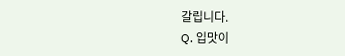갈립니다.
Q. 입맛이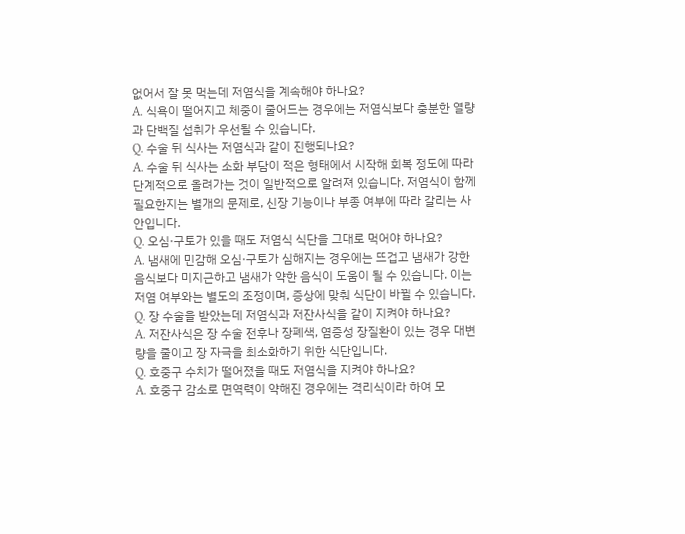없어서 잘 못 먹는데 저염식을 계속해야 하나요?
A. 식욕이 떨어지고 체중이 줄어드는 경우에는 저염식보다 충분한 열량과 단백질 섭취가 우선될 수 있습니다.
Q. 수술 뒤 식사는 저염식과 같이 진행되나요?
A. 수술 뒤 식사는 소화 부담이 적은 형태에서 시작해 회복 정도에 따라 단계적으로 올려가는 것이 일반적으로 알려져 있습니다. 저염식이 함께 필요한지는 별개의 문제로, 신장 기능이나 부종 여부에 따라 갈리는 사안입니다.
Q. 오심·구토가 있을 때도 저염식 식단을 그대로 먹어야 하나요?
A. 냄새에 민감해 오심·구토가 심해지는 경우에는 뜨겁고 냄새가 강한 음식보다 미지근하고 냄새가 약한 음식이 도움이 될 수 있습니다. 이는 저염 여부와는 별도의 조정이며, 증상에 맞춰 식단이 바뀔 수 있습니다.
Q. 장 수술을 받았는데 저염식과 저잔사식을 같이 지켜야 하나요?
A. 저잔사식은 장 수술 전후나 장폐색, 염증성 장질환이 있는 경우 대변량을 줄이고 장 자극을 최소화하기 위한 식단입니다.
Q. 호중구 수치가 떨어졌을 때도 저염식을 지켜야 하나요?
A. 호중구 감소로 면역력이 약해진 경우에는 격리식이라 하여 모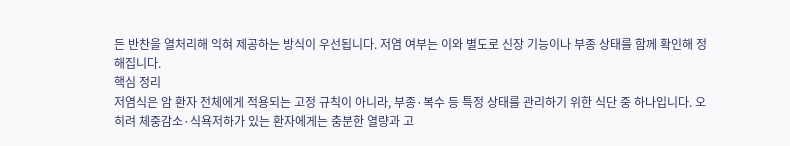든 반찬을 열처리해 익혀 제공하는 방식이 우선됩니다. 저염 여부는 이와 별도로 신장 기능이나 부종 상태를 함께 확인해 정해집니다.
핵심 정리
저염식은 암 환자 전체에게 적용되는 고정 규칙이 아니라, 부종·복수 등 특정 상태를 관리하기 위한 식단 중 하나입니다. 오히려 체중감소·식욕저하가 있는 환자에게는 충분한 열량과 고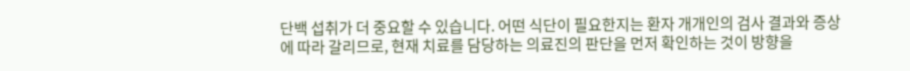단백 섭취가 더 중요할 수 있습니다. 어떤 식단이 필요한지는 환자 개개인의 검사 결과와 증상에 따라 갈리므로, 현재 치료를 담당하는 의료진의 판단을 먼저 확인하는 것이 방향을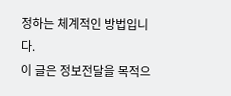정하는 체계적인 방법입니다.
이 글은 정보전달을 목적으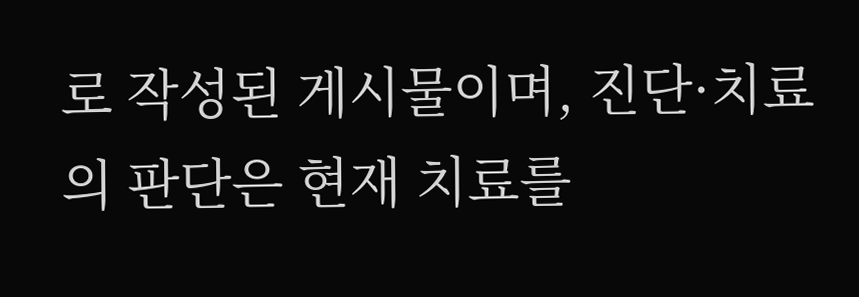로 작성된 게시물이며, 진단·치료의 판단은 현재 치료를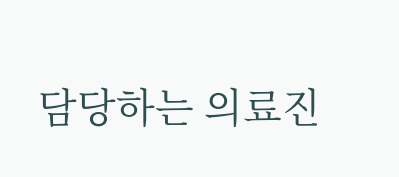담당하는 의료진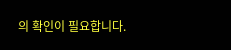의 확인이 필요합니다.